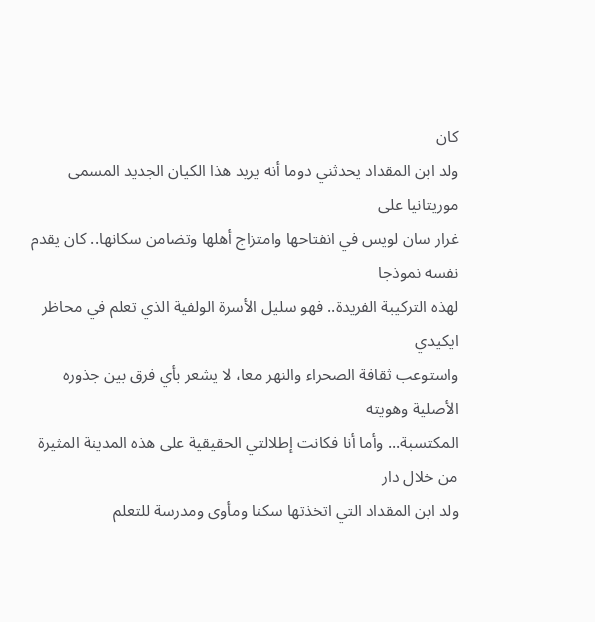كان
ولد ابن المقداد يحدثني دوما أنه يريد هذا الكيان الجديد المسمى موريتانيا على
غرار سان لويس في انفتاحها وامتزاج أهلها وتضامن سكانها.. كان يقدم نفسه نموذجا
لهذه التركيبة الفريدة.. فهو سليل الأسرة الولفية الذي تعلم في محاظر ايكيدي
واستوعب ثقافة الصحراء والنهر معا، لا يشعر بأي فرق بين جذوره الأصلية وهويته
المكتسبة... وأما أنا فكانت إطلالتي الحقيقية على هذه المدينة المثيرة من خلال دار
ولد ابن المقداد التي اتخذتها سكنا ومأوى ومدرسة للتعلم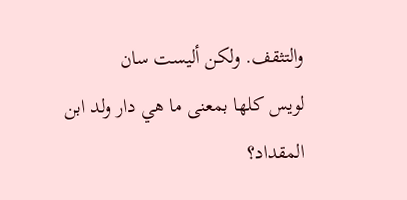والتثقف. ولكن أليست سان
لويس كلها بمعنى ما هي دار ولد ابن المقداد؟